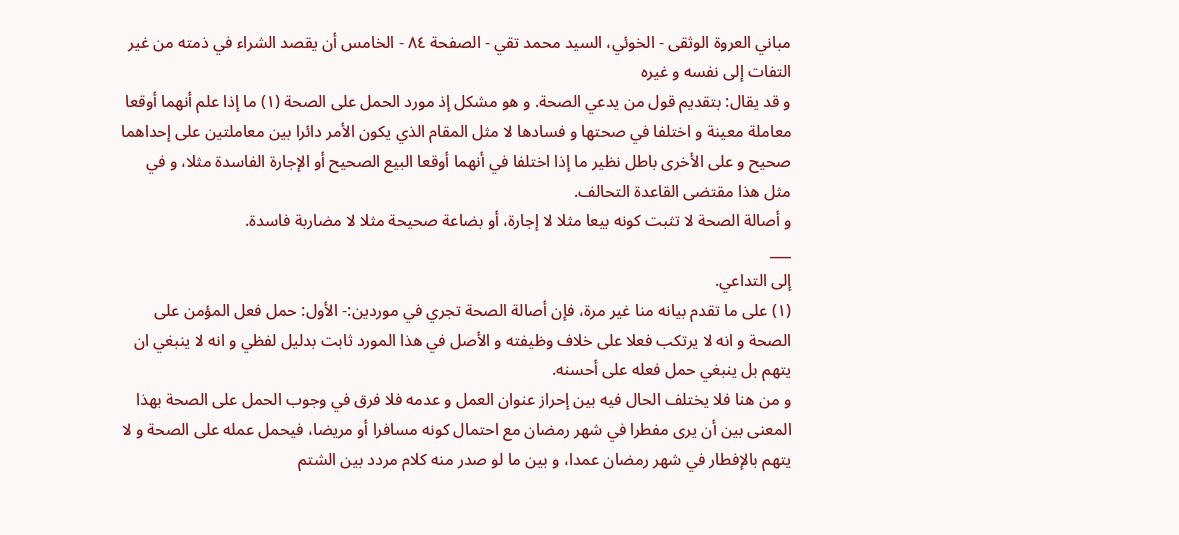مباني العروة الوثقى - الخوئي، السيد محمد تقي - الصفحة ٨٤ - الخامس أن يقصد الشراء في ذمته من غير التفات إلى نفسه و غيره
و قد يقال: بتقديم قول من يدعي الصحة. و هو مشكل إذ مورد الحمل على الصحة (١) ما إذا علم أنهما أوقعا معاملة معينة و اختلفا في صحتها و فسادها لا مثل المقام الذي يكون الأمر دائرا بين معاملتين على إحداهما صحيح و على الأخرى باطل نظير ما إذا اختلفا في أنهما أوقعا البيع الصحيح أو الإجارة الفاسدة مثلا، و في مثل هذا مقتضى القاعدة التحالف.
و أصالة الصحة لا تثبت كونه بيعا مثلا لا إجارة، أو بضاعة صحيحة مثلا لا مضاربة فاسدة.
___
إلى التداعي.
(١) على ما تقدم بيانه منا غير مرة، فإن أصالة الصحة تجري في موردين:- الأول: حمل فعل المؤمن على الصحة و انه لا يرتكب فعلا على خلاف وظيفته و الأصل في هذا المورد ثابت بدليل لفظي و انه لا ينبغي ان يتهم بل ينبغي حمل فعله على أحسنه.
و من هنا فلا يختلف الحال فيه بين إحراز عنوان العمل و عدمه فلا فرق في وجوب الحمل على الصحة بهذا المعنى بين أن يرى مفطرا في شهر رمضان مع احتمال كونه مسافرا أو مريضا، فيحمل عمله على الصحة و لا يتهم بالإفطار في شهر رمضان عمدا، و بين ما لو صدر منه كلام مردد بين الشتم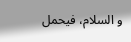و السلام، فيحمل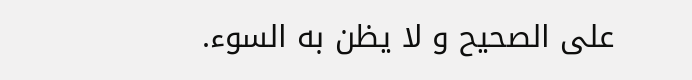على الصحيح و لا يظن به السوء.